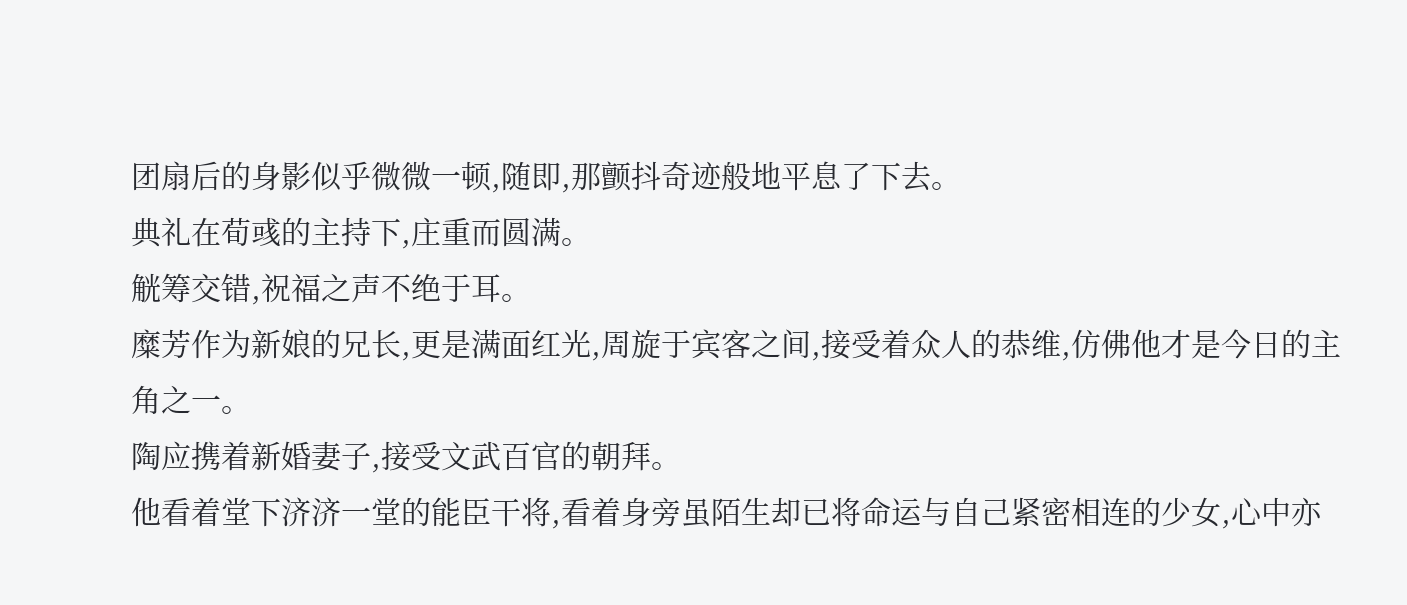团扇后的身影似乎微微一顿,随即,那颤抖奇迹般地平息了下去。
典礼在荀彧的主持下,庄重而圆满。
觥筹交错,祝福之声不绝于耳。
糜芳作为新娘的兄长,更是满面红光,周旋于宾客之间,接受着众人的恭维,仿佛他才是今日的主角之一。
陶应携着新婚妻子,接受文武百官的朝拜。
他看着堂下济济一堂的能臣干将,看着身旁虽陌生却已将命运与自己紧密相连的少女,心中亦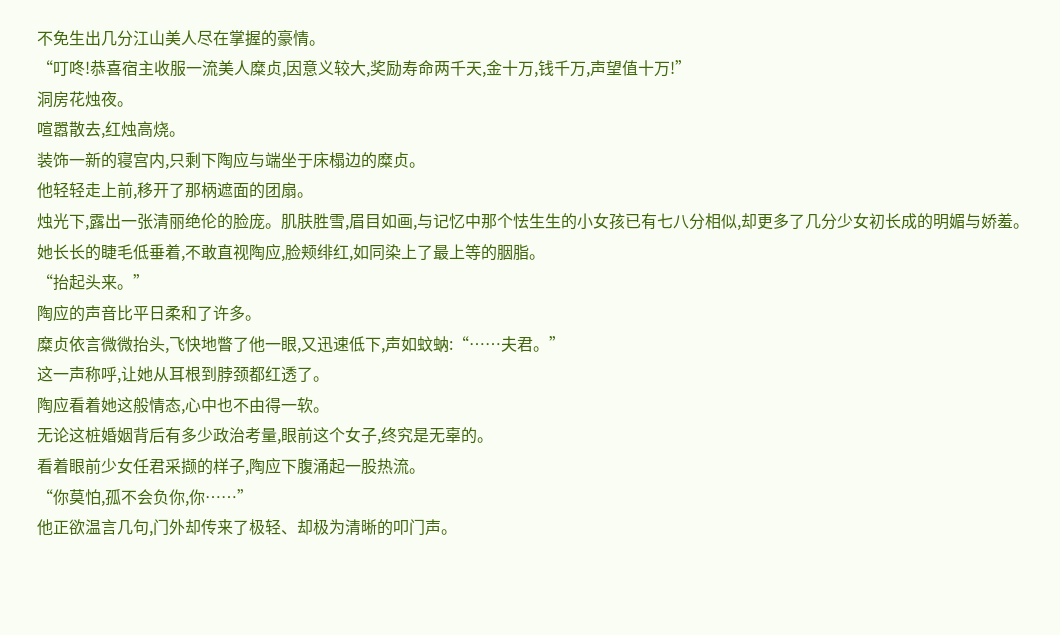不免生出几分江山美人尽在掌握的豪情。
“叮咚!恭喜宿主收服一流美人糜贞,因意义较大,奖励寿命两千天,金十万,钱千万,声望值十万!”
洞房花烛夜。
喧嚣散去,红烛高烧。
装饰一新的寝宫内,只剩下陶应与端坐于床榻边的糜贞。
他轻轻走上前,移开了那柄遮面的团扇。
烛光下,露出一张清丽绝伦的脸庞。肌肤胜雪,眉目如画,与记忆中那个怯生生的小女孩已有七八分相似,却更多了几分少女初长成的明媚与娇羞。
她长长的睫毛低垂着,不敢直视陶应,脸颊绯红,如同染上了最上等的胭脂。
“抬起头来。”
陶应的声音比平日柔和了许多。
糜贞依言微微抬头,飞快地瞥了他一眼,又迅速低下,声如蚊蚋:“……夫君。”
这一声称呼,让她从耳根到脖颈都红透了。
陶应看着她这般情态,心中也不由得一软。
无论这桩婚姻背后有多少政治考量,眼前这个女子,终究是无辜的。
看着眼前少女任君采撷的样子,陶应下腹涌起一股热流。
“你莫怕,孤不会负你,你……”
他正欲温言几句,门外却传来了极轻、却极为清晰的叩门声。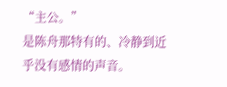“主公。”
是陈舟那特有的、冷静到近乎没有感情的声音。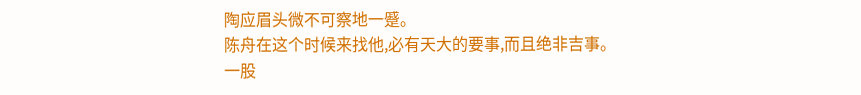陶应眉头微不可察地一蹙。
陈舟在这个时候来找他,必有天大的要事,而且绝非吉事。
一股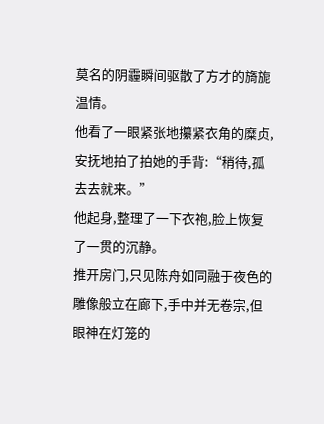莫名的阴霾瞬间驱散了方才的旖旎温情。
他看了一眼紧张地攥紧衣角的糜贞,安抚地拍了拍她的手背:“稍待,孤去去就来。”
他起身,整理了一下衣袍,脸上恢复了一贯的沉静。
推开房门,只见陈舟如同融于夜色的雕像般立在廊下,手中并无卷宗,但眼神在灯笼的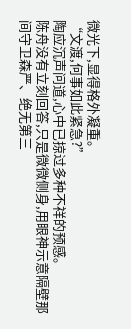微光下,显得格外凝重。
“文渡,何事如此紧急?”
陶应沉声问道,心中已掠过多种不祥的预感。
陈舟没有立刻回答,只是微微侧身,用眼神示意隔壁那间守卫森严、绝无第三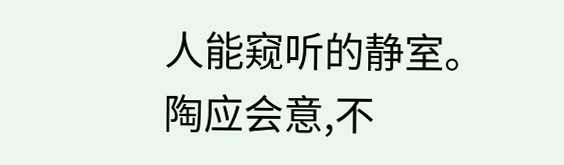人能窥听的静室。
陶应会意,不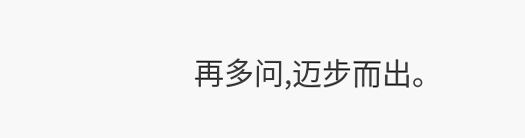再多问,迈步而出。